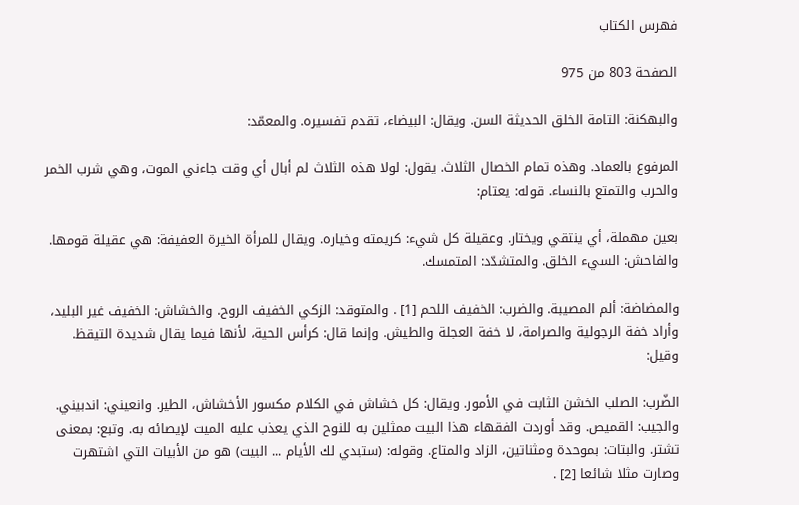فهرس الكتاب

الصفحة 803 من 975

والبهكنة: التامة الخلق الحديثة السن. ويقال: البيضاء، تقدم تفسيره. والمعمّد:

المرفوع بالعماد. وهذه تمام الخصال الثلاث. يقول: لولا هذه الثلاث لم أبال أي وقت جاءني الموت، وهي شرب الخمر والحرب والتمتع بالنساء. قوله: يعتام:

بعين مهملة، أي ينتقي ويختار. وعقيلة كل شيء: كريمته وخياره. ويقال للمرأة الخيرة العفيفة: هي عقيلة قومها. والفاحش: السيء الخلق. والمتشدّد: المتمسك.

والمضاضة: ألم المصيبة. والضرب: الخفيف اللحم [1] . والمتوقد: الزكي الخفيف الروح. والخشاش: الخفيف غير البليد، وأراد خفة الرجولية والصرامة، لا خفة العجلة والطيش. وإنما قال: كرأس الحية، لأنها فيما يقال شديدة التيقظ. وقيل:

الضّرب: الصلب الخشن الثابت في الأمور. ويقال: كل خشاش في الكلام مكسور الأخشاش، الطير. وانعيني: اندبيني. والجيب: القميص. وقد أوردت الفقهاء هذا البيت ممثلين به للنوح الذي يعذب عليه الميت لإيصائه به. وتبع: بمعنى تشتر. والبتات: بموحدة ومثناتين، الزاد والمتاع. وقوله: (ستبدي لك الأيام ... البيت) هو من الأبيات التي اشتهرت وصارت مثلا شائعا [2] .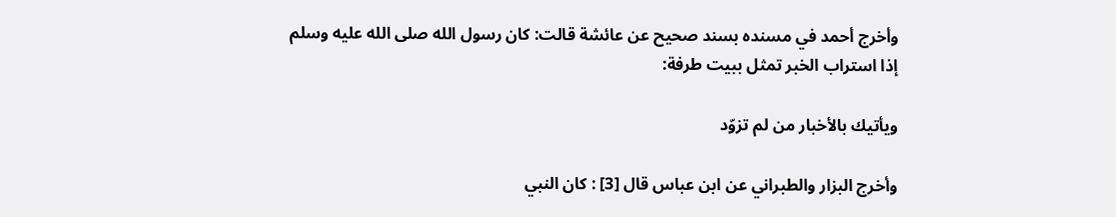وأخرج أحمد في مسنده بسند صحيح عن عائشة قالت: كان رسول الله صلى الله عليه وسلم إذا استراب الخبر تمثل ببيت طرفة:

ويأتيك بالأخبار من لم تزوّد

وأخرج البزار والطبراني عن ابن عباس قال [3] : كان النبي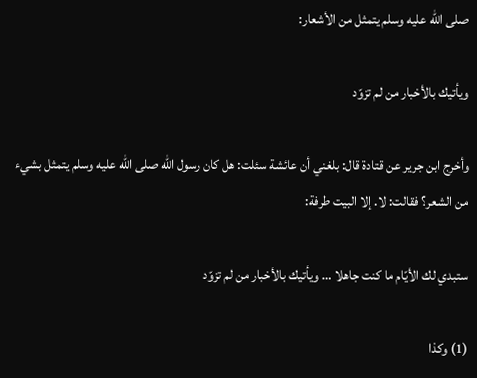صلى الله عليه وسلم يتمثل من الأشعار:

ويأتيك بالأخبار من لم تزوّد

وأخرج ابن جرير عن قتادة قال: بلغني أن عائشة سئلت: هل كان رسول الله صلى الله عليه وسلم يتمثل بشيء من الشعر؟ فقالت: لا. إلا البيت طرفة:

ستبدي لك الأيّام ما كنت جاهلا … ويأتيك بالأخبار من لم تزوّد

(1) وكذا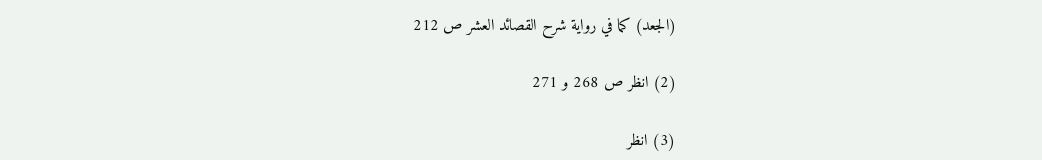(الجعد) كما في رواية شرح القصائد العشر ص 212

(2) انظر ص 268 و 271

(3) انظر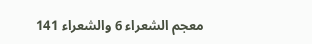معجم الشعراء 6 والشعراء 141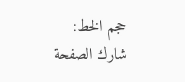حجم الخط:
شارك الصفحة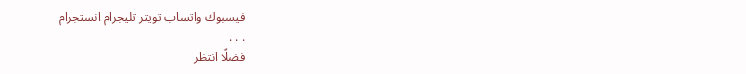فيسبوك واتساب تويتر تليجرام انستجرام
. . .
فضلًا انتظر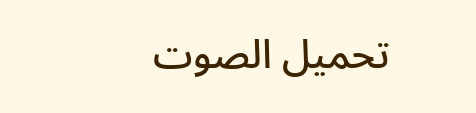تحميل الصوت